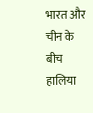भारत और चीन के बीच हालिया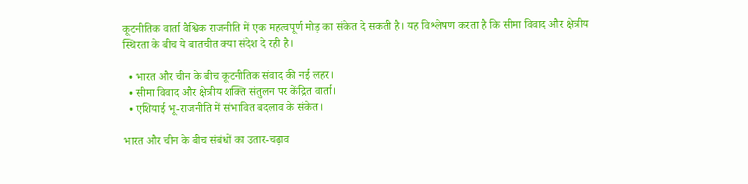कूटनीतिक वार्ता वैश्विक राजनीति में एक महत्वपूर्ण मोड़ का संकेत दे सकती है। यह विश्लेषण करता है कि सीमा विवाद और क्षेत्रीय स्थिरता के बीच ये बातचीत क्या संदेश दे रही है।

  • भारत और चीन के बीच कूटनीतिक संवाद की नई लहर।
  • सीमा विवाद और क्षेत्रीय शक्ति संतुलन पर केंद्रित वार्ता।
  • एशियाई भू-राजनीति में संभावित बदलाव के संकेत।

भारत और चीन के बीच संबंधों का उतार-चढ़ाव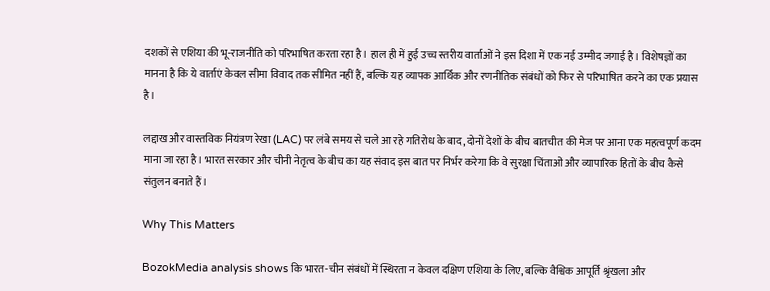दशकों से एशिया की भू-राजनीति को परिभाषित करता रहा है। हाल ही में हुई उच्च स्तरीय वार्ताओं ने इस दिशा में एक नई उम्मीद जगाई है। विशेषज्ञों का मानना है कि ये वार्ताएं केवल सीमा विवाद तक सीमित नहीं हैं, बल्कि यह व्यापक आर्थिक और रणनीतिक संबंधों को फिर से परिभाषित करने का एक प्रयास है।

लद्दाख और वास्तविक नियंत्रण रेखा (LAC) पर लंबे समय से चले आ रहे गतिरोध के बाद, दोनों देशों के बीच बातचीत की मेज पर आना एक महत्वपूर्ण कदम माना जा रहा है। भारत सरकार और चीनी नेतृत्व के बीच का यह संवाद इस बात पर निर्भर करेगा कि वे सुरक्षा चिंताओं और व्यापारिक हितों के बीच कैसे संतुलन बनाते हैं।

Why This Matters

BozokMedia analysis shows कि भारत-चीन संबंधों में स्थिरता न केवल दक्षिण एशिया के लिए, बल्कि वैश्विक आपूर्ति श्रृंखला और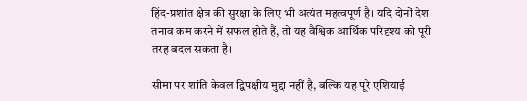हिंद-प्रशांत क्षेत्र की सुरक्षा के लिए भी अत्यंत महत्वपूर्ण है। यदि दोनों देश तनाव कम करने में सफल होते हैं, तो यह वैश्विक आर्थिक परिदृश्य को पूरी तरह बदल सकता है।

सीमा पर शांति केवल द्विपक्षीय मुद्दा नहीं है, बल्कि यह पूरे एशियाई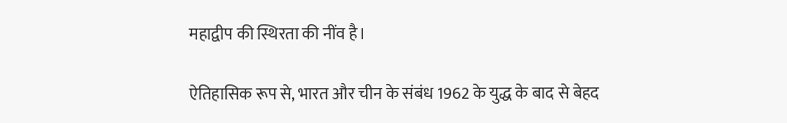महाद्वीप की स्थिरता की नींव है।

ऐतिहासिक रूप से, भारत और चीन के संबंध 1962 के युद्ध के बाद से बेहद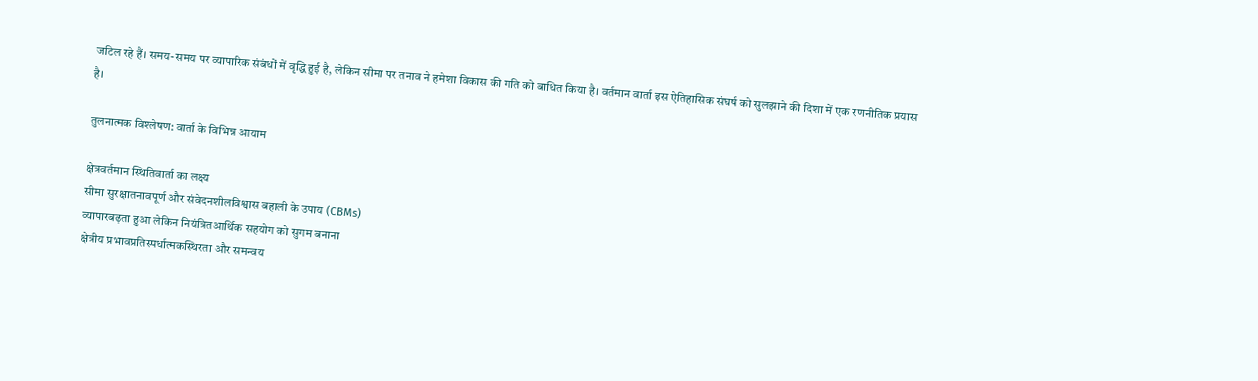जटिल रहे हैं। समय-समय पर व्यापारिक संबंधों में वृद्धि हुई है, लेकिन सीमा पर तनाव ने हमेशा विकास की गति को बाधित किया है। वर्तमान वार्ता इस ऐतिहासिक संघर्ष को सुलझाने की दिशा में एक रणनीतिक प्रयास है।

तुलनात्मक विश्लेषण: वार्ता के विभिन्न आयाम

क्षेत्रवर्तमान स्थितिवार्ता का लक्ष्य
सीमा सुरक्षातनावपूर्ण और संवेदनशीलविश्वास बहाली के उपाय (CBMs)
व्यापारबढ़ता हुआ लेकिन नियंत्रितआर्थिक सहयोग को सुगम बनाना
क्षेत्रीय प्रभावप्रतिस्पर्धात्मकस्थिरता और समन्वय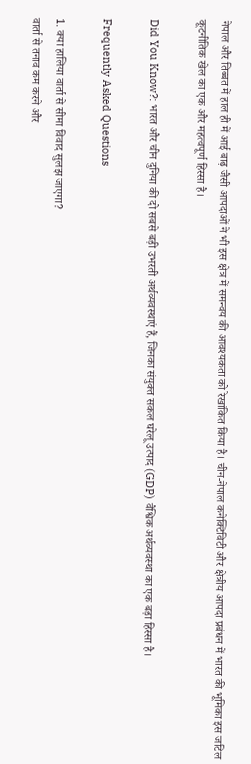नेपाल और तिब्बत में हाल ही में आई बाढ़ जैसी आपदाओं ने भी इस क्षेत्र में समन्वय की आवश्यकता को रेखांकित किया है। चीन-नेपाल कनेक्टिविटी और क्षेत्रीय आपदा प्रबंधन में भारत की भूमिका इस जटिल कूटनीतिक खेल का एक और महत्वपूर्ण हिस्सा है।

Did You Know?: भारत और चीन दुनिया की दो सबसे बड़ी उभरती अर्थव्यवस्थाएं हैं, जिनका संयुक्त सकल घरेलू उत्पाद (GDP) वैश्विक अर्थव्यवस्था का एक बड़ा हिस्सा है।

Frequently Asked Questions

1. क्या हालिया वार्ता से सीमा विवाद सुलझ जाएगा?
वार्ता से तनाव कम करने और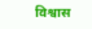विश्वास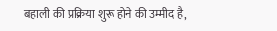बहाली की प्रक्रिया शुरू होने की उम्मीद है,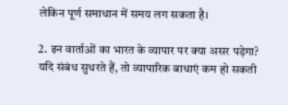लेकिन पूर्ण समाधान में समय लग सकता है।

2. इन वार्ताओं का भारत के व्यापार पर क्या असर पड़ेगा?
यदि संबंध सुधरते हैं, तो व्यापारिक बाधाएं कम हो सकती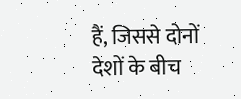हैं, जिससे दोनों देशों के बीच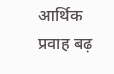आर्थिक प्रवाह बढ़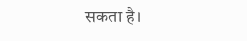सकता है।